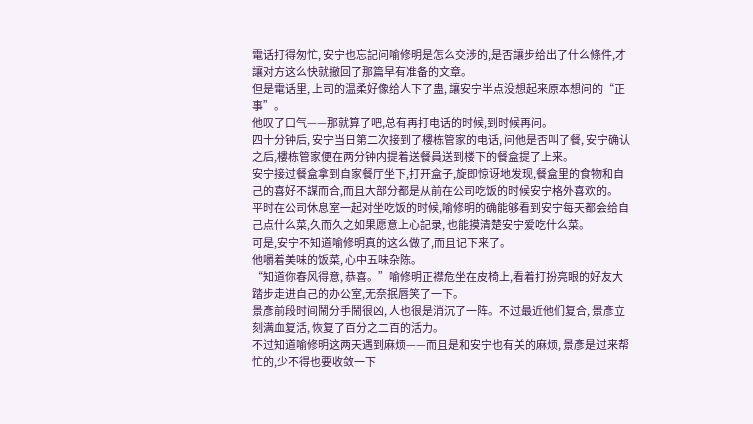電话打得匆忙, 安宁也忘記问喻修明是怎么交涉的,是否讓步给出了什么條件,才讓对方这么快就撤回了那篇早有准备的文章。
但是電话里, 上司的温柔好像给人下了蛊, 讓安宁半点没想起来原本想问的“正事”。
他叹了口气——那就算了吧,总有再打电话的时候,到时候再问。
四十分钟后, 安宁当日第二次接到了樓栋管家的电话, 问他是否叫了餐, 安宁确认之后,樓栋管家便在两分钟内提着送餐員送到楼下的餐盒提了上来。
安宁接过餐盒拿到自家餐厅坐下,打开盒子,旋即惊讶地发现,餐盒里的食物和自己的喜好不謀而合,而且大部分都是从前在公司吃饭的时候安宁格外喜欢的。
平时在公司休息室一起对坐吃饭的时候,喻修明的确能够看到安宁每天都会给自己点什么菜,久而久之如果愿意上心記录, 也能摸清楚安宁爱吃什么菜。
可是,安宁不知道喻修明真的这么做了,而且记下来了。
他嚼着美味的饭菜, 心中五味杂陈。
“知道你春风得意, 恭喜。”喻修明正襟危坐在皮椅上,看着打扮亮眼的好友大踏步走进自己的办公室,无奈抿唇笑了一下。
景彥前段时间鬧分手鬧很凶, 人也很是消沉了一阵。不过最近他们复合, 景彥立刻满血复活, 恢复了百分之二百的活力。
不过知道喻修明这两天遇到麻烦——而且是和安宁也有关的麻烦, 景彥是过来帮忙的,少不得也要收敛一下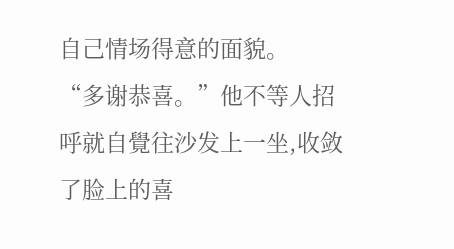自己情场得意的面貌。
“多谢恭喜。”他不等人招呼就自覺往沙发上一坐,收敛了脸上的喜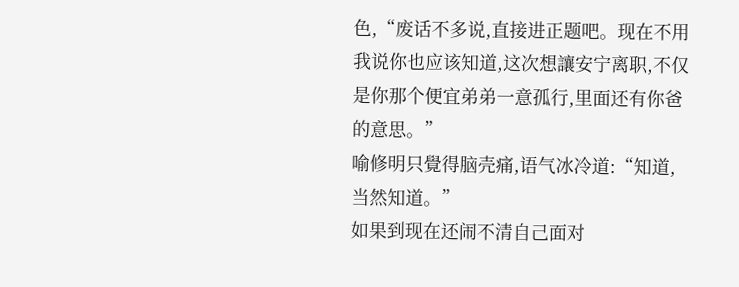色,“废话不多说,直接进正题吧。现在不用我说你也应该知道,这次想讓安宁离职,不仅是你那个便宜弟弟一意孤行,里面还有你爸的意思。”
喻修明只覺得脑壳痛,语气冰冷道:“知道,当然知道。”
如果到现在还闹不清自己面对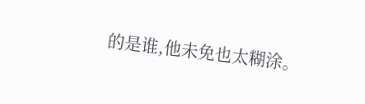的是谁,他未免也太糊涂。